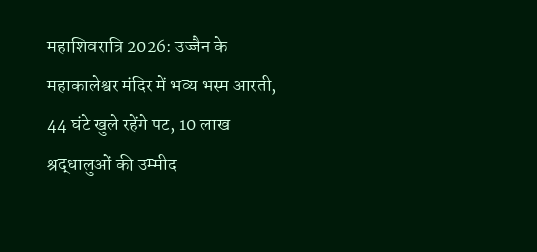महाशिवरात्रि 2026: उज्जैन के महाकालेश्वर मंदिर में भव्य भस्म आरती, 44 घंटे खुले रहेंगे पट, 10 लाख श्रद्धालुओं की उम्मीद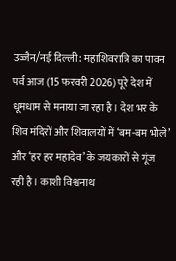उज्जैन/नई दिल्ली: महाशिवरात्रि का पावन पर्व आज (15 फरवरी 2026) पूरे देश में धूमधाम से मनाया जा रहा है। देश भर के शिव मंदिरों और शिवालयों में ‘बम-बम भोले’ और ‘हर हर महादेव’ के जयकारों से गूंज रही है। काशी विश्वनाथ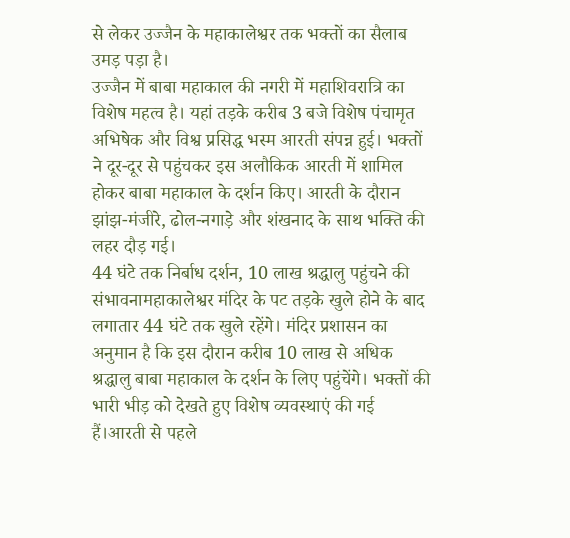से लेकर उज्जैन के महाकालेश्वर तक भक्तों का सैलाब उमड़ पड़ा है।
उज्जैन में बाबा महाकाल की नगरी में महाशिवरात्रि का विशेष महत्व है। यहां तड़के करीब 3 बजे विशेष पंचामृत अभिषेक और विश्व प्रसिद्ध भस्म आरती संपन्न हुई। भक्तों ने दूर-दूर से पहुंचकर इस अलौकिक आरती में शामिल होकर बाबा महाकाल के दर्शन किए। आरती के दौरान झांझ-मंजीरे, ढोल-नगाड़े और शंखनाद के साथ भक्ति की लहर दौड़ गई।
44 घंटे तक निर्बाध दर्शन, 10 लाख श्रद्धालु पहुंचने की संभावनामहाकालेश्वर मंदिर के पट तड़के खुले होने के बाद लगातार 44 घंटे तक खुले रहेंगे। मंदिर प्रशासन का अनुमान है कि इस दौरान करीब 10 लाख से अधिक श्रद्धालु बाबा महाकाल के दर्शन के लिए पहुंचेंगे। भक्तों की भारी भीड़ को देखते हुए विशेष व्यवस्थाएं की गई हैं।आरती से पहले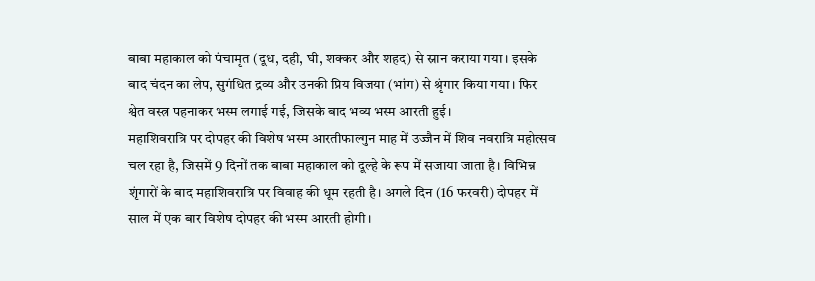बाबा महाकाल को पंचामृत (दूध, दही, घी, शक्कर और शहद) से स्नान कराया गया। इसके बाद चंदन का लेप, सुगंधित द्रव्य और उनकी प्रिय विजया (भांग) से श्रृंगार किया गया। फिर श्वेत वस्त्र पहनाकर भस्म लगाई गई, जिसके बाद भव्य भस्म आरती हुई।
महाशिवरात्रि पर दोपहर की विशेष भस्म आरतीफाल्गुन माह में उज्जैन में शिव नवरात्रि महोत्सव चल रहा है, जिसमें 9 दिनों तक बाबा महाकाल को दूल्हे के रूप में सजाया जाता है। विभिन्न शृंगारों के बाद महाशिवरात्रि पर विवाह की धूम रहती है। अगले दिन (16 फरवरी) दोपहर में साल में एक बार विशेष दोपहर की भस्म आरती होगी।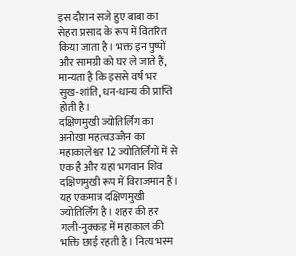इस दौरान सजे हुए बाबा का सेहरा प्रसाद के रूप में वितरित किया जाता है। भक्त इन पुष्पों और सामग्री को घर ले जाते हैं, मान्यता है कि इससे वर्ष भर सुख-शांति, धन-धान्य की प्राप्ति होती है।
दक्षिणमुखी ज्योतिर्लिंग का अनोखा महत्वउज्जैन का महाकालेश्वर 12 ज्योतिर्लिंगों में से एक है और यहां भगवान शिव दक्षिणमुखी रूप में विराजमान हैं। यह एकमात्र दक्षिणमुखी ज्योतिर्लिंग है। शहर की हर गली-नुक्कड़ में महाकाल की भक्ति छाई रहती है। नित्य भस्म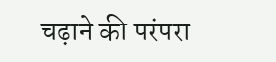चढ़ाने की परंपरा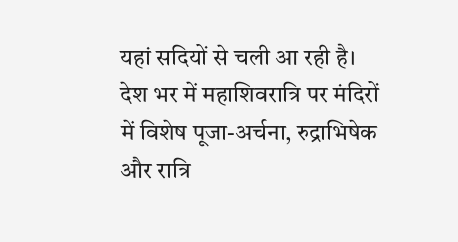यहां सदियों से चली आ रही है।
देश भर में महाशिवरात्रि पर मंदिरों में विशेष पूजा-अर्चना, रुद्राभिषेक और रात्रि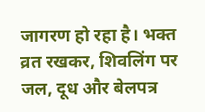जागरण हो रहा है। भक्त व्रत रखकर, शिवलिंग पर जल, दूध और बेलपत्र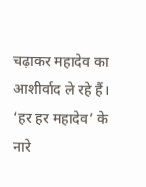चढ़ाकर महादेव का आशीर्वाद ले रहे हैं। ‘हर हर महादेव’ के नारे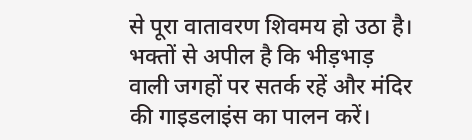से पूरा वातावरण शिवमय हो उठा है।
भक्तों से अपील है कि भीड़भाड़ वाली जगहों पर सतर्क रहें और मंदिर की गाइडलाइंस का पालन करें।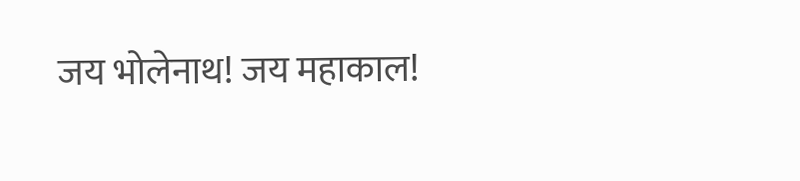जय भोलेनाथ! जय महाकाल!